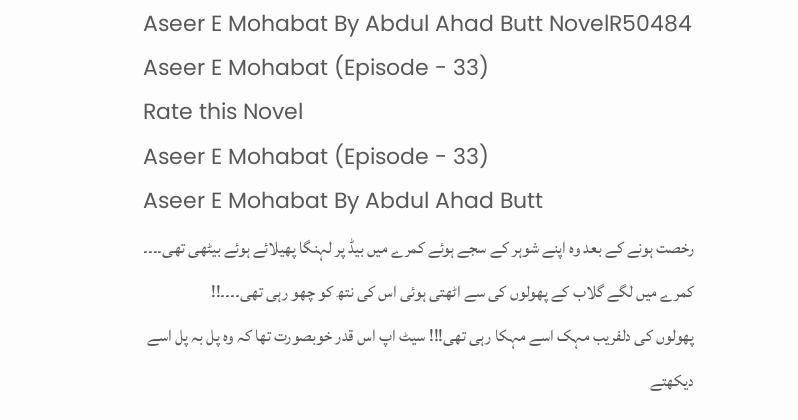Aseer E Mohabat By Abdul Ahad Butt NovelR50484 Aseer E Mohabat (Episode - 33)
Rate this Novel
Aseer E Mohabat (Episode - 33)
Aseer E Mohabat By Abdul Ahad Butt
رخصت ہونے کے بعد وہ اپنے شوہر کے سجے ہوئے کمرے میں بیڈ پر لہنگا پھیلائے ہوئے بیٹھی تھی۔۔۔۔ کمرے میں لگے گلاب کے پھولوں کی سے اٹھتی ہوئی اس کی نتھ کو چھو رہی تھی۔۔۔۔!!
پھولوں کی دلفریب مہک اسے مہکا رہی تھی!!! سیٹ اپ اس قدر خوبصورت تھا کہ وہ پل بہ پل اسے دیکھتے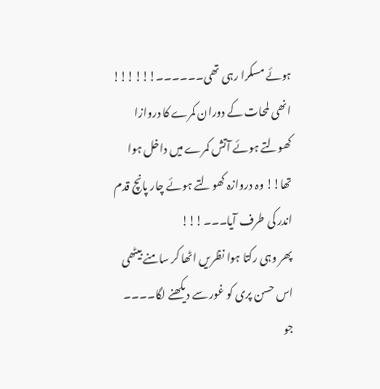ہوئے مسکرا رہی تھی۔۔۔۔۔۔!!!!!!
انھی لمحات کے دوران کمرے کا دروازا کھولتے ہوئے آتش کمرے میں داخل ہوا تھا!! وہ دروازہ کھولتے ہوئے چار پانچ قدم اندر کی طرف آیا۔۔۔!!!
پھر وہی رکتا ہوا نظریں اٹھا کر سامنے بیٹھی اس حسن پری کو غور سے دیکھنے لگا۔۔۔۔ جو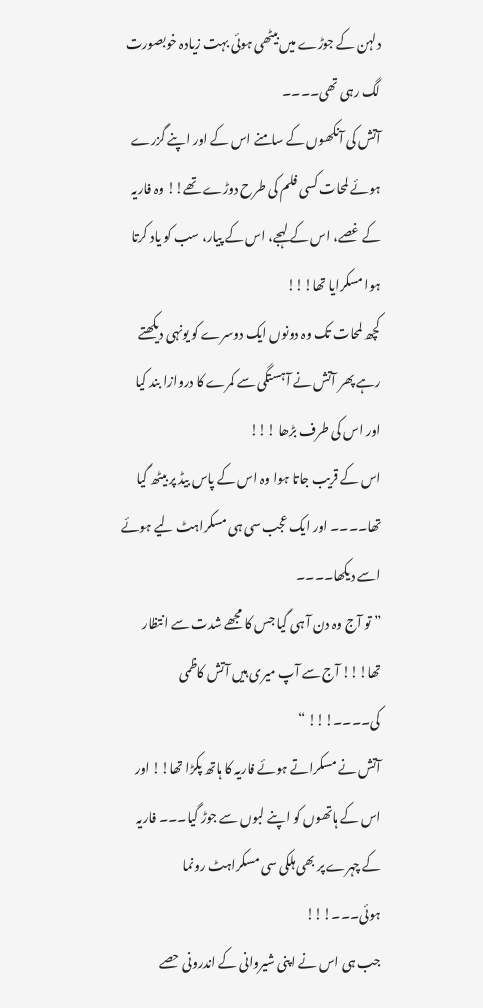دلہن کے جوڑے میں بیٹھی ہوئی بہت زیادہ خوبصورت لگ رہی تھی۔۔۔۔
آتش کی آنکھوں کے سامنے اس کے اور اپنے گزرے ہوئے لمحات کسی فلم کی طرح دوڑے تھے!! وہ فاریہ کے غصے، اس کے لہجے، اس کے پیار، سب کو یاد کرتا ہوا مسکرایا تھا!!!
کچھ لمحات تک وہ دونوں ایک دوسرے کو یونہی دیکھتے رہے پھر آتش نے آہستگی سے کمرے کا دروازا بند کیا اور اس کی طرف بڑھا !!!
اس کے قریب جاتا ہوا وہ اس کے پاس بیڈ پر بیٹھ گیا تھا۔۔۔۔ اور ایک عجب سی ہی مسکراہٹ لیے ہوئے اسے دیکھا۔۔۔۔
” تو آج وہ دن آ ہی گیا جس کا مجھے شدت سے انتظار تھا!!! آج سے آپ میری ہیں آتش کاظمی کی۔۔۔۔!!! “
آتش نے مسکراتے ہوئے فاریہ کا ہاتھ پکڑا تھا!! اور اس کے ہاتھوں کو اپنے لبوں سے جوڑ گیا۔۔۔ فاریہ کے چہرے پر بھی ہلکی سی مسکراہٹ رونما ہوئی۔۔۔!!!
جب ہی اس نے اپنی شیروانی کے اندرونی حصے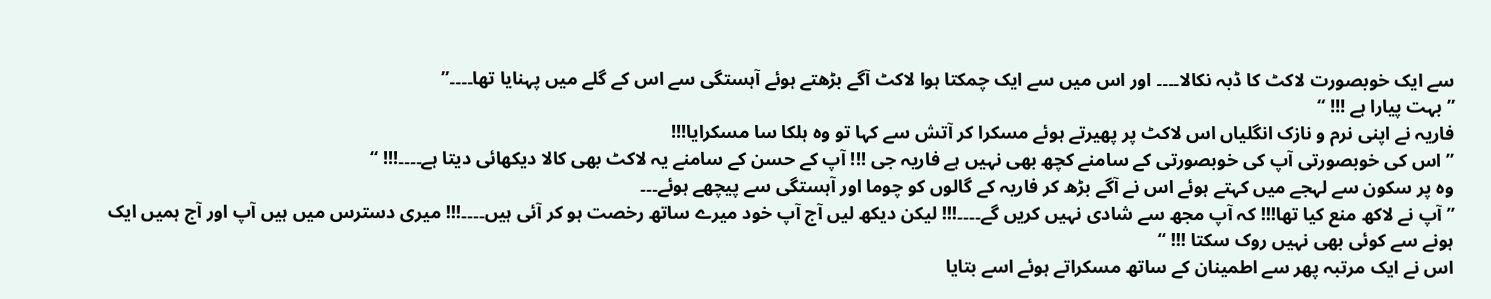سے ایک خوبصورت لاکٹ کا ڈبہ نکالا۔۔۔۔ اور اس میں سے ایک چمکتا ہوا لاکٹ آگے بڑھتے ہوئے آہستگی سے اس کے گلے میں پہنایا تھا۔۔۔۔”
” بہت پیارا ہے !!! “
فاریہ نے اپنی نرم و نازک انگلیاں اس لاکٹ پر پھیرتے ہوئے مسکرا کر آتش سے کہا تو وہ ہلکا سا مسکرایا!!!
” اس کی خوبصورتی آپ کی خوبصورتی کے سامنے کچھ بھی نہیں ہے فاریہ جی !!! آپ کے حسن کے سامنے یہ لاکٹ بھی کالا دیکھائی دیتا ہے۔۔۔۔!!! “
وہ پر سکون سے لہجے میں کہتے ہوئے اس نے آگے بڑھ کر فاریہ کے گالوں کو چوما اور آہستگی سے پیچھے ہوئے۔۔۔
” آپ نے لاکھ منع کیا تھا!!! کہ آپ مجھ سے شادی نہیں کریں گے۔۔۔۔!!! لیکن دیکھ لیں آج آپ خود میرے ساتھ رخصت ہو کر آئی ہیں۔۔۔۔!!! میری دسترس میں ہیں آپ اور آج ہمیں ایک ہونے سے کوئی بھی نہیں روک سکتا !!! “
اس نے ایک مرتبہ پھر سے اطمینان کے ساتھ مسکراتے ہوئے اسے بتایا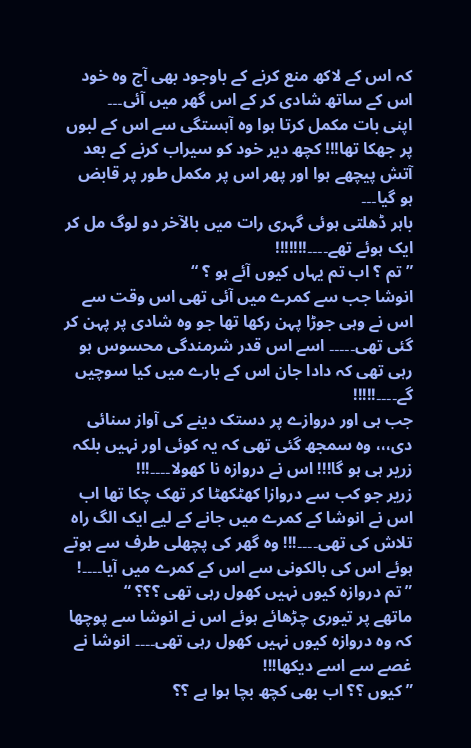کہ اس کے لاکھ منع کرنے کے باوجود بھی آج وہ خود اس کے ساتھ شادی کر کے اس گھر میں آئی۔۔۔
اپنی بات مکمل کرتا ہوا وہ آہستگی سے اس کے لبوں پر جھکا تھا!!! کچھ دیر خود کو سیراب کرنے کے بعد آتش پیچھے ہوا اور پھر اس پر مکمل طور پر قابض ہو گیا۔۔۔
باہر ڈھلتی ہوئی گہری رات میں بالآخر دو لوگ مل کر ایک ہوئے تھے۔۔۔۔!!!!!!!
” تم ؟ اب تم یہاں کیوں آئے ہو ؟ “
انوشا جب سے کمرے میں آئی تھی اس وقت سے اس نے وہی جوڑا پہن رکھا تھا جو وہ شادی پر پہن کر گئی تھی۔۔۔۔۔ اسے اس قدر شرمندگی محسوس ہو رہی تھی کہ دادا جان اس کے بارے میں کیا سوچیں گے۔۔۔۔!!!!!
جب ہی اور دروازے پر دستک دینے کی آواز سنائی دی،،، وہ سمجھ گئی تھی کہ یہ کوئی اور نہیں بلکہ زریر ہی ہو گا!!! اس نے دروازہ نا کھولا۔۔۔۔!!!
زریر جو کب سے دروازا کھٹکھٹا کر تھک چکا تھا اب اس نے انوشا کے کمرے میں جانے کے لیے ایک الگ راہ تلاش کی تھی۔۔۔۔!!! وہ گھر کی پچھلی طرف سے ہوتے ہوئے اس کی بالکونی سے اس کے کمرے میں آیا۔۔۔۔!
” تم دروازہ کیوں نہیں کھول رہی تھی ؟؟؟ “
ماتھے پر تیوری چڑھائے ہوئے اس نے انوشا سے پوچھا کہ وہ دروازہ کیوں نہیں کھول رہی تھی۔۔۔۔ انوشا نے غصے سے اسے دیکھا!!!
” کیوں ؟؟ اب بھی کچھ بچا ہوا ہے ؟؟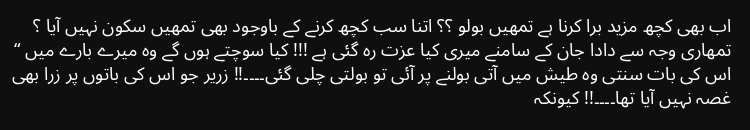اب بھی کچھ مزید برا کرنا ہے تمھیں بولو ؟؟ اتنا سب کچھ کرنے کے باوجود بھی تمھیں سکون نہیں آیا ؟ تمھاری وجہ سے دادا جان کے سامنے میری کیا عزت رہ گئی ہے !!! کیا سوچتے ہوں گے وہ میرے بارے میں “
اس کی بات سنتی وہ طیش میں آتی بولنے پر آئی تو بولتی چلی گئی۔۔۔۔!! زریر جو اس کی باتوں پر زرا بھی غصہ نہیں آیا تھا۔۔۔۔!! کیونکہ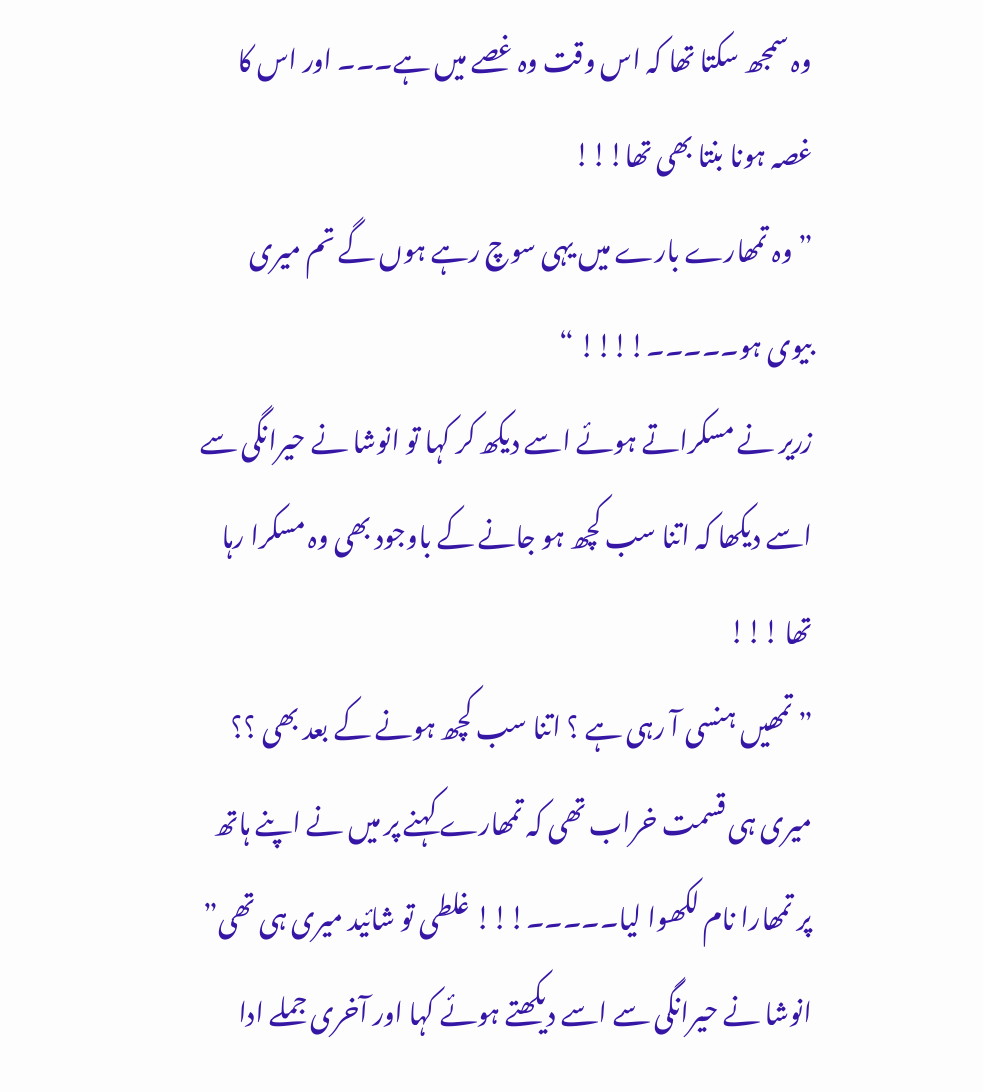وہ سمجھ سکتا تھا کہ اس وقت وہ غصے میں ہے۔۔۔ اور اس کا غصہ ہونا بنتا بھی تھا!!!
” وہ تمھارے بارے میں یہی سوچ رہے ہوں گے تم میری بیوی ہو۔۔۔۔۔!!!! “
زریر نے مسکراتے ہوئے اسے دیکھ کر کہا تو انوشا نے حیرانگی سے اسے دیکھا کہ اتنا سب کچھ ہو جانے کے باوجود بھی وہ مسکرا رہا تھا !!!
” تمھیں ہنسی آ رہی ہے ؟ اتنا سب کچھ ہونے کے بعد بھی ؟؟ میری ہی قسمت خراب تھی کہ تمھارے کہنے پر میں نے اپنے ہاتھ پر تمھارا نام لکھوا لیا۔۔۔۔۔!!! غلطی تو شائید میری ہی تھی”
انوشا نے حیرانگی سے اسے دیکھتے ہوئے کہا اور آخری جملے ادا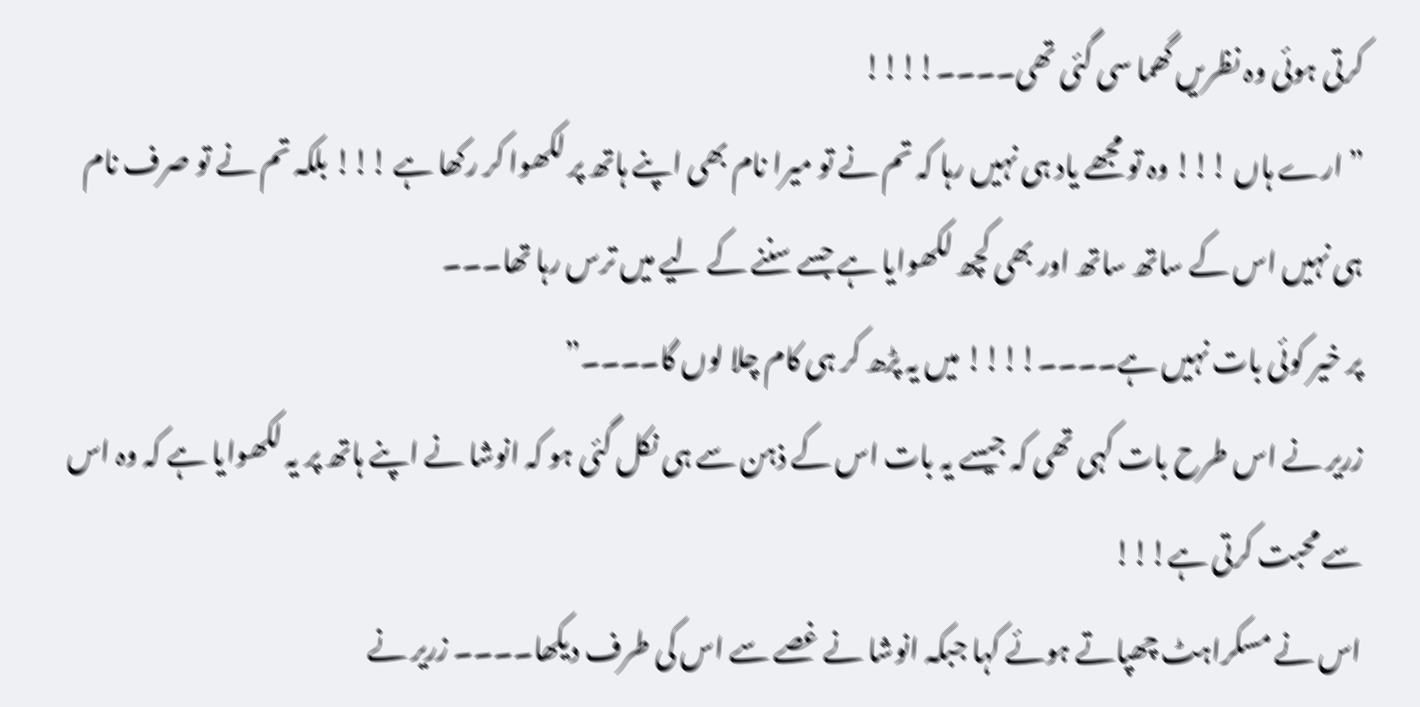کرتی ہوئی وہ نظریں گھما سی گئی تھی۔۔۔۔!!!!
” ارے ہاں !!! وہ تو مجھے یاد ہی نہیں رہا کہ تم نے تو میرا نام بھی اپنے ہاتھ پر لکھوا کر رکھا ہے !!! بلکہ تم نے تو صرف نام ہی نہیں اس کے ساتھ ساتھ اور بھی کچھ لکھوایا ہے جسے سننے کے لیے میں ترس رہا تھا۔۔۔
پر خیر کوئی بات نہیں ہے۔۔۔۔!!!! میں یہ پڑھ کر ہی کام چلا لوں گا۔۔۔۔”
زریر نے اس طرح بات کہی تھی کہ جیسے یہ بات اس کے ذہن سے ہی نکل گئی ہو کہ انوشا نے اپنے ہاتھ پر یہ لکھوایا ہے کہ وہ اس سے محبت کرتی ہے!!!
اس نے مسکراہٹ چھپاتے ہوئے کہا جبکہ انوشا نے غصے سے اس کی طرف دیکھا۔۔۔۔ زریر نے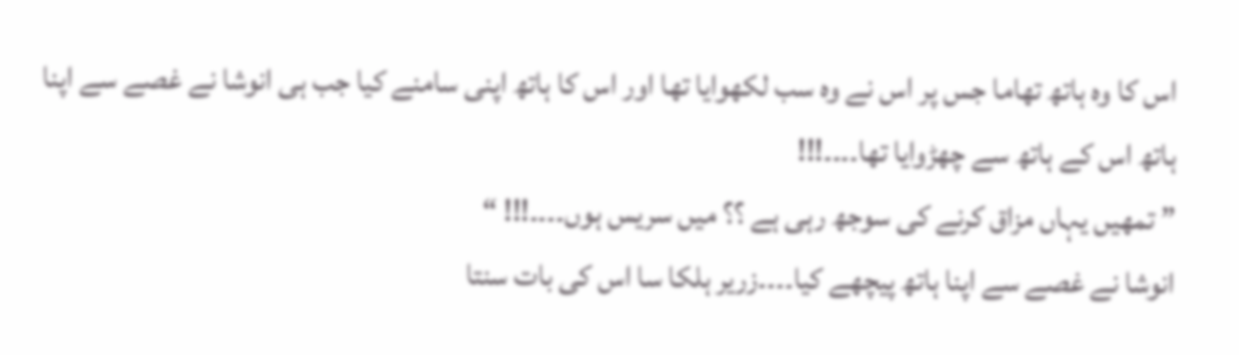اس کا وہ ہاتھ تھاما جس پر اس نے وہ سب لکھوایا تھا اور اس کا ہاتھ اپنی سامنے کیا جب ہی انوشا نے غصے سے اپنا ہاتھ اس کے ہاتھ سے چھڑوایا تھا۔۔۔۔!!!
” تمھیں یہاں مزاق کرنے کی سوجھ رہی ہے ؟؟ میں سریس ہوں۔۔۔۔!!! “
انوشا نے غصے سے اپنا ہاتھ پیچھے کیا۔۔۔۔زریر ہلکا سا اس کی بات سنتا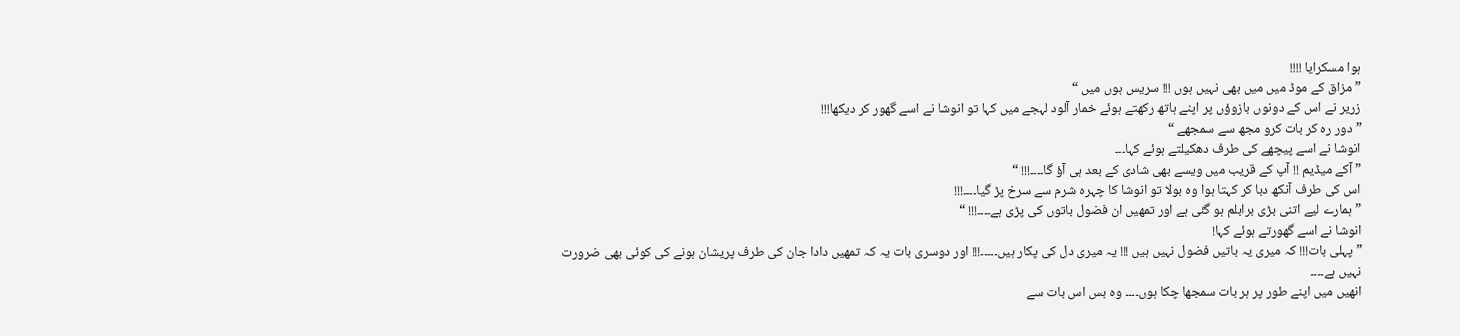ہوا مسکرایا !!!!
” مزاق کے موڈ میں میں بھی نہیں ہوں !!! سریس ہوں میں “
زریر نے اس کے دونوں بازوؤں پر اپنے ہاتھ رکھتے ہوئے خمار آلود لہجے میں کہا تو انوشا نے اسے گھور کر دیکھا!!!
” دور رہ کر بات کرو مجھ سے سمجھے “
انوشا نے اسے پیچھے کی طرف دھکیلتے ہوئے کہا۔۔۔
” آکے میڈیم !! آپ کے قریب میں ویسے بھی شادی کے بعد ہی آؤ گا۔۔۔۔!!! “
اس کی طرف آنکھ دبا کر کہتا ہوا وہ بولا تو انوشا کا چہرہ شرم سے سرخ پڑ گیا۔۔۔۔!!!
” ہمارے لیے اتنی بڑی برابلم ہو گئی ہے اور تمھیں ان فضول باتوں کی پڑی ہے۔۔۔۔!!! “
انوشا نے اسے گھورتے ہوئے کہا!
” پہلی بات!!! کہ میری یہ باتیں فضول نہیں ہیں !!! یہ میری دل کی پکار ہیں۔۔۔۔۔!!! اور دوسری بات یہ کہ تمھیں دادا جان کی طرف پریشان ہونے کی کوئی بھی ضرورت نہیں ہے۔۔۔۔
انھیں میں اپنے طور پر ہر بات سمجھا چکا ہوں۔۔۔۔ وہ بس اس بات سے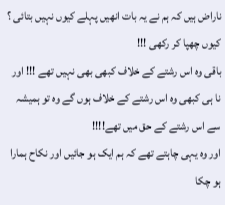ناراض ہیں کہ ہم نے یہ بات انھیں پہلے کیوں نہیں بتائی ؟ کیوں چھپا کر رکھی !!!
باقی وہ اس رشتے کے خلاف کبھی بھی نہیں تھے !!! اور نا ہی کبھی وہ اس رشتے کے خلاف ہوں گے وہ تو ہمیشہ سے اس رشتے کے حق میں تھے!!!!
اور وہ یہی چاہتے تھے کہ ہم ایک ہو جائیں اور نکاح ہمارا ہو چکا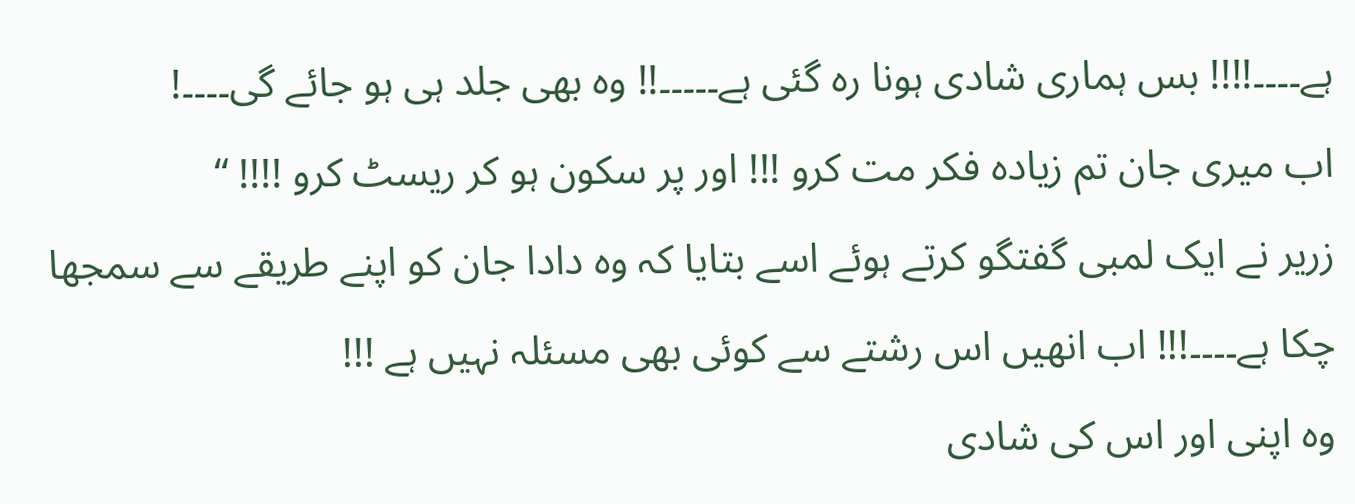ہے۔۔۔۔!!!! بس ہماری شادی ہونا رہ گئی ہے۔۔۔۔۔!! وہ بھی جلد ہی ہو جائے گی۔۔۔۔!
اب میری جان تم زیادہ فکر مت کرو !!! اور پر سکون ہو کر ریسٹ کرو !!!! “
زریر نے ایک لمبی گفتگو کرتے ہوئے اسے بتایا کہ وہ دادا جان کو اپنے طریقے سے سمجھا چکا ہے۔۔۔۔!!! اب انھیں اس رشتے سے کوئی بھی مسئلہ نہیں ہے !!!
وہ اپنی اور اس کی شادی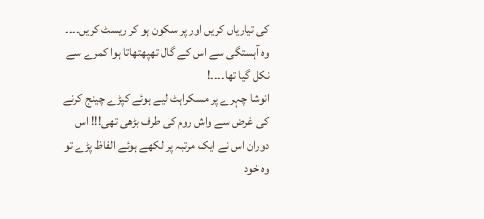کی تیاریاں کریں اور پر سکون ہو کر ریسٹ کریں۔۔۔۔ وہ آہستگی سے اس کے گال تھپھتھاتا ہوا کمرے سے نکل گیا تھا۔۔۔۔!
انوشا چہرے پر مسکراہٹ لیے ہوئے کپڑے چینج کرنے کی غرض سے واش روم کی طرف بڑھی تھی!!! اس دوران اس نے ایک مرتبہ پر لکھے ہوئے الفاظ پڑے تو وہ خود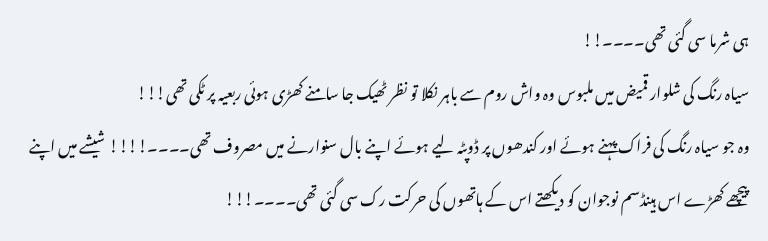ہی شرما سی گئی تھی۔۔۔۔!!
سیاہ رنگ کی شلوار قمیض میں ملبوس وہ واش روم سے باہر نکلا تو نظر ٹھیک جا سامنے کھڑی ہوئی ربعیہ پر ٹکی تھی!!!
وہ جو سیاہ رنگ کی فراک پہنے ہوئے اور کندھوں پر ڈوپٹہ لیے ہوئے اپنے بال سنوارنے میں مصروف تھی۔۔۔۔!!!! شیشے میں اپنے پیچھے کھڑے اس ہینڈسم نوجوان کو دیکھتے اس کے ہاتھوں کی حرکت رک سی گئی تھی۔۔۔۔!!!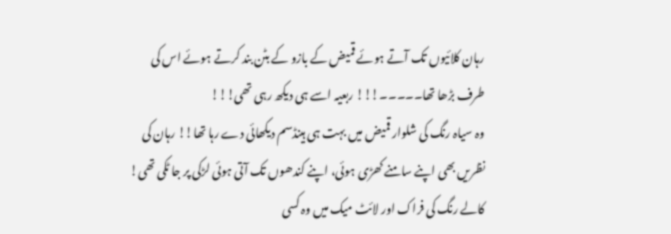رہان کلائیوں تک آتے ہوئے قمیض کے بازو کے بٹن بند کرتے ہوئے اس کی طرف بڑھا تھا۔۔۔۔۔!!! ربعیہ اسے ہی دیکھ رہی تھی!!!
وہ سیاہ رنگ کی شلوار قمیض میں بہت ہی ہینڈسم دیکھائی دے رہا تھا!! رہان کی نظریں بھی اپنے سامنے کھڑی ہوئی، اپنے کندھوں تک آتی ہوئی لڑکی پر جا ٹکی تھی!
کالے رنگ کی فراک اور لائٹ میک میں وہ کسی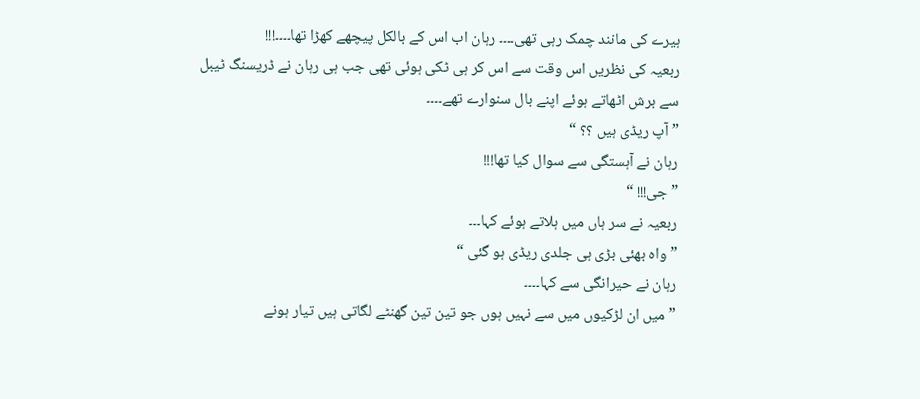ہیرے کی مانند چمک رہی تھی۔۔۔۔ رہان اب اس کے بالکل پیچھے کھڑا تھا۔۔۔۔!!!
ربعیہ کی نظریں اس وقت سے اس کر ہی ٹکی ہوئی تھی جب ہی رہان نے ڈریسنگ ٹیبل سے برش اٹھاتے ہوئے اپنے بال سنوارے تھے۔۔۔۔
” آپ ریڈی ہیں ؟؟ “
رہان نے آہستگی سے سوال کیا تھا!!!
” جی!!! “
ربعیہ نے سر ہاں میں ہلاتے ہوئے کہا۔۔۔
” واہ بھئی بڑی ہی جلدی ریڈی ہو گئی “
رہان نے حیرانگی سے کہا۔۔۔۔
” میں ان لڑکیوں میں سے نہیں ہوں جو تین تین گھنٹے لگاتی ہیں تیار ہونے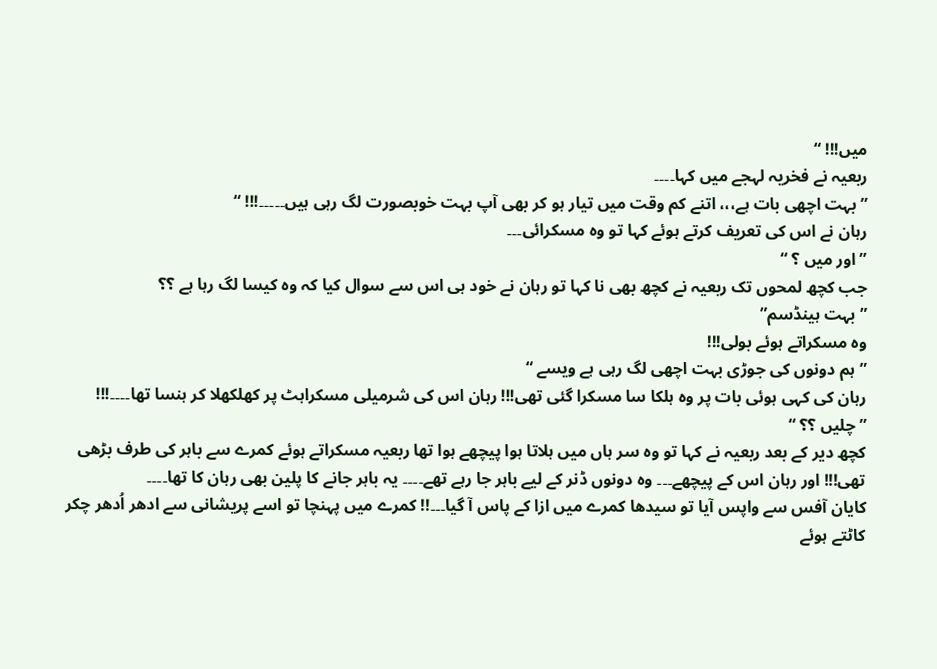میں!!! “
ربعیہ نے فخریہ لہجے میں کہا۔۔۔۔
” بہت اچھی بات ہے،،، اتنے کم وقت میں تیار ہو کر بھی آپ بہت خوبصورت لگ رہی ہیں۔۔۔۔۔!!! “
رہان نے اس کی تعریف کرتے ہوئے کہا تو وہ مسکرائی۔۔۔
” اور میں ؟ “
جب کچھ لمحوں تک ربعیہ نے کچھ بھی نا کہا تو رہان نے خود ہی اس سے سوال کیا کہ وہ کیسا لگ رہا ہے ؟؟
” بہت ہینڈسم”
وہ مسکراتے ہوئے بولی!!!
” ہم دونوں کی جوڑی بہت اچھی لگ رہی ہے ویسے “
رہان کی کہی ہوئی بات پر وہ ہلکا سا مسکرا گئی تھی!!! رہان اس کی شرمیلی مسکراہٹ پر کھلکھلا کر ہنسا تھا۔۔۔۔!!!
” چلیں ؟؟ “
کچھ دیر کے بعد ربعیہ نے کہا تو وہ سر ہاں میں ہلاتا ہوا پیچھے ہوا تھا ربعیہ مسکراتے ہوئے کمرے سے باہر کی طرف بڑھی تھی!!! اور رہان اس کے پیچھے۔۔۔ وہ دونوں ڈنر کے لیے باہر جا رہے تھے۔۔۔۔ یہ باہر جانے کا پلین بھی رہان کا تھا۔۔۔۔
کایان آفس سے واپس آیا تو سیدھا کمرے میں ازا کے پاس آ گیا۔۔۔!! کمرے میں پہنچا تو اسے پریشانی سے ادھر اُدھر چکر کاٹتے ہوئے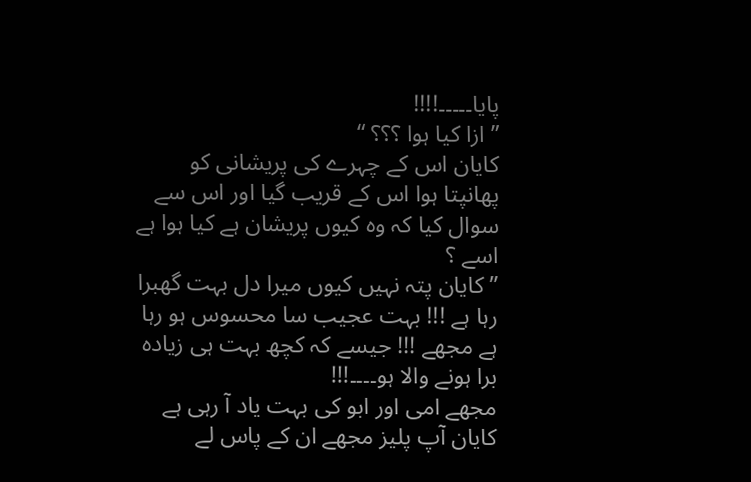پایا۔۔۔۔۔!!!!
” ازا کیا ہوا ؟؟؟ “
کایان اس کے چہرے کی پریشانی کو پھانپتا ہوا اس کے قریب گیا اور اس سے سوال کیا کہ وہ کیوں پریشان ہے کیا ہوا ہے اسے ؟
” کایان پتہ نہیں کیوں میرا دل بہت گھبرا رہا ہے !!! بہت عجیب سا محسوس ہو رہا ہے مجھے !!! جیسے کہ کچھ بہت ہی زیادہ برا ہونے والا ہو۔۔۔۔!!!
مجھے امی اور ابو کی بہت یاد آ رہی ہے کایان آپ پلیز مجھے ان کے پاس لے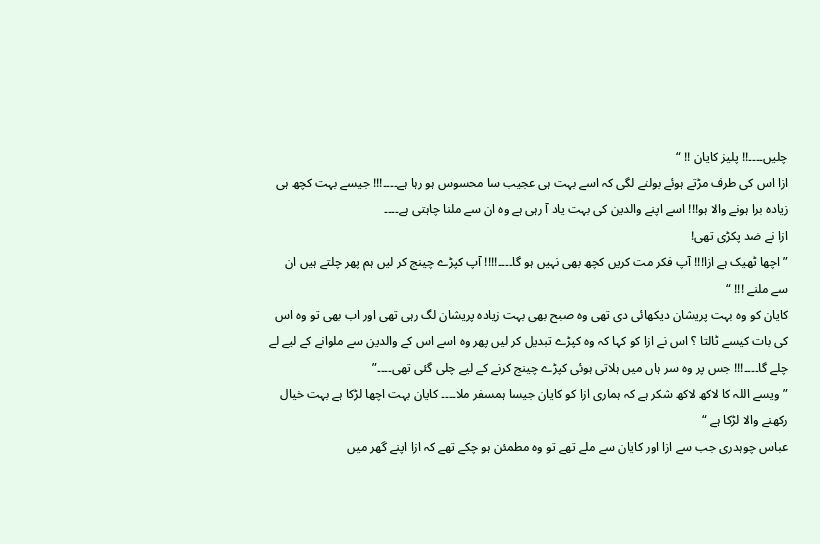چلیں۔۔۔۔!! پلیز کایان !! “
ازا اس کی طرف مڑتے ہوئے بولنے لگی کہ اسے بہت ہی عجیب سا محسوس ہو رہا ہے۔۔۔۔!!! جیسے بہت کچھ ہی زیادہ برا ہونے والا ہو!!! اسے اپنے والدین کی بہت یاد آ رہی ہے وہ ان سے ملنا چاہتی ہے۔۔۔۔
ازا نے ضد پکڑی تھی!
” اچھا ٹھیک ہے ازا!!! آپ فکر مت کریں کچھ بھی نہیں ہو گا۔۔۔۔!!!! آپ کپڑے چینج کر لیں ہم پھر چلتے ہیں ان سے ملنے !!! “
کایان کو وہ بہت پریشان دیکھائی دی تھی وہ صبح بھی بہت زیادہ پریشان لگ رہی تھی اور اب بھی تو وہ اس کی بات کیسے ٹالتا ؟ اس نے ازا کو کہا کہ وہ کپڑے تبدیل کر لیں پھر وہ اسے اس کے والدین سے ملوانے کے لیے لے چلے گا۔۔۔۔!!! جس پر وہ سر ہاں میں ہلاتی ہوئی کپڑے چینج کرنے کے لیے چلی گئی تھی۔۔۔۔”
” ویسے اللہ کا لاکھ لاکھ شکر ہے کہ ہماری ازا کو کایان جیسا ہمسفر ملا۔۔۔۔ کایان بہت اچھا لڑکا ہے بہت خیال رکھنے والا لڑکا ہے “
عباس چوہدری جب سے ازا اور کایان سے ملے تھے تو وہ مطمئن ہو چکے تھے کہ ازا اپنے گھر میں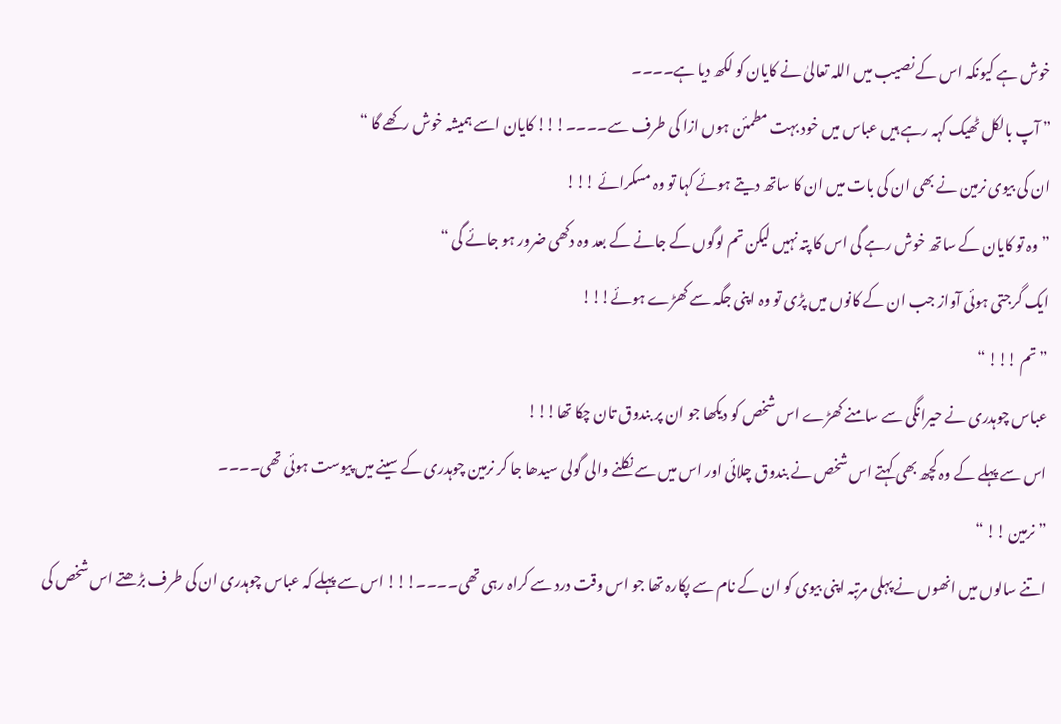خوش ہے کیونکہ اس کے نصیب میں اللہ تعالیٰ نے کایان کو لکھ دیا ہے۔۔۔۔
” آپ بالکل ٹھیک کہہ رہے ہیں عباس میں خود بہت مطمئن ہوں ازا کی طرف سے۔۔۔۔!!! کایان اسے ہمیشہ خوش رکھے گا “
ان کی بیوی نرمین نے بھی ان کی بات میں ان کا ساتھ دیتے ہوئے کہا تو وہ مسکرائے !!!
” وہ تو کایان کے ساتھ خوش رہے گی اس کا پتہ نہیں لیکن تم لوگوں کے جانے کے بعد وہ دکھی ضرور ہو جائے گی “
ایک گرجتی ہوئی آواز جب ان کے کانوں میں پڑی تو وہ اپنی جگہ سے کھڑے ہوئے!!!
” تم !!! “
عباس چوہدری نے حیرانگی سے سامنے کھڑے اس شخص کو دیکھا جو ان پر بندوق تان چکا تھا!!!
اس سے پہلے کے وہ کچھ بھی کہتے اس شخص نے بندوق چلائی اور اس میں سے نکلنے والی گولی سیدھا جا کر نرمین چوہدری کے سینے میں پیوست ہوئی تھی۔۔۔۔
” نرمین !! “
اتنے سالوں میں انھوں نے پہلی مرتبہ اپنی بیوی کو ان کے نام سے پکارہ تھا جو اس وقت درد سے کراہ رہی تھی۔۔۔۔!!! اس سے پہلے کہ عباس چوہدری ان کی طرف بڑھتے اس شخص کی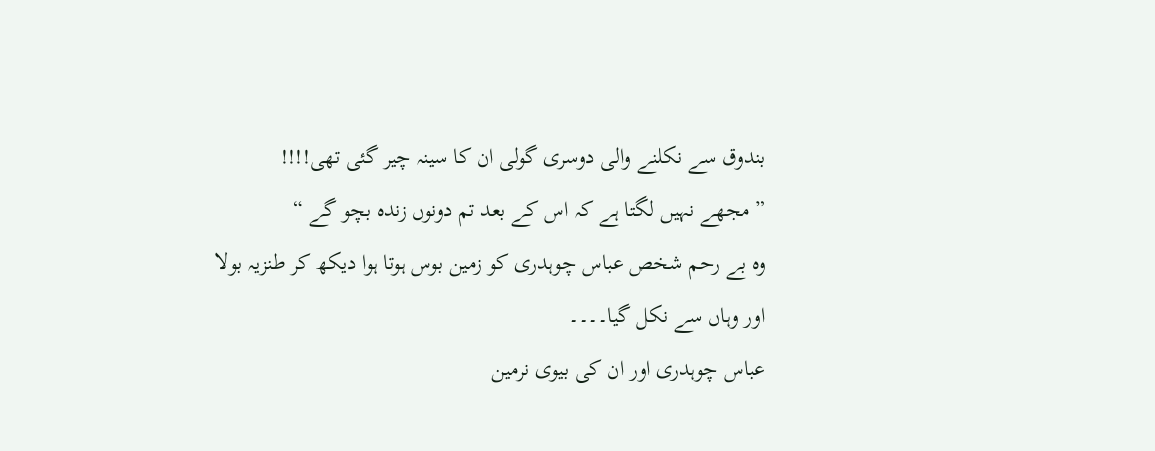بندوق سے نکلنے والی دوسری گولی ان کا سینہ چیر گئی تھی!!!!
” مجھے نہیں لگتا ہے کہ اس کے بعد تم دونوں زندہ بچو گے “
وہ بے رحم شخص عباس چوہدری کو زمین بوس ہوتا ہوا دیکھ کر طنزیہ بولا اور وہاں سے نکل گیا۔۔۔۔
عباس چوہدری اور ان کی بیوی نرمین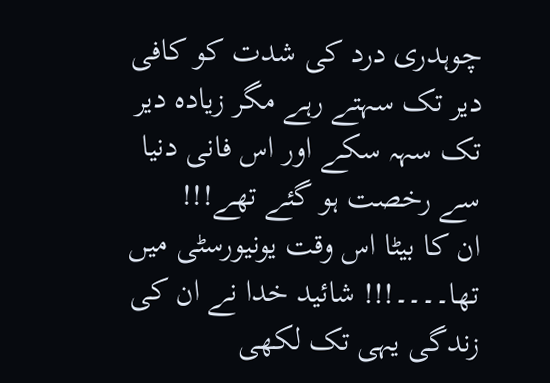چوہدری درد کی شدت کو کافی دیر تک سہتے رہے مگر زیادہ دیر تک سہہ سکے اور اس فانی دنیا سے رخصت ہو گئے تھے!!!
ان کا بیٹا اس وقت یونیورسٹی میں تھا۔۔۔۔!!! شائید خدا نے ان کی زندگی یہی تک لکھی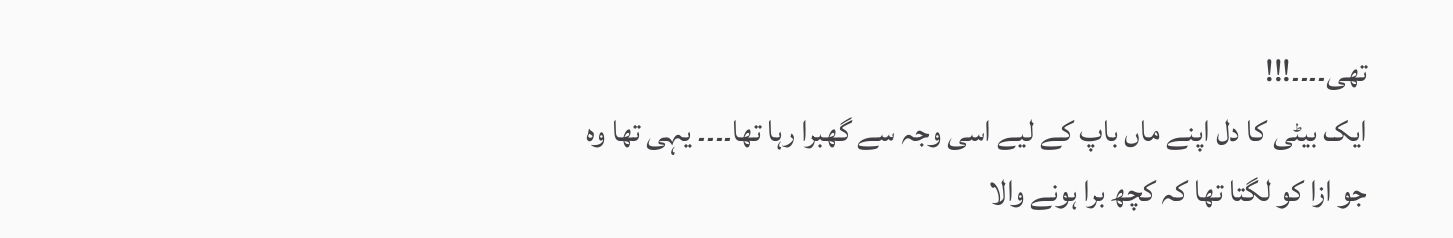تھی۔۔۔۔!!!
ایک بیٹی کا دل اپنے ماں باپ کے لیے اسی وجہ سے گھبرا رہا تھا۔۔۔۔ یہی تھا وہ جو ازا کو لگتا تھا کہ کچھ برا ہونے والا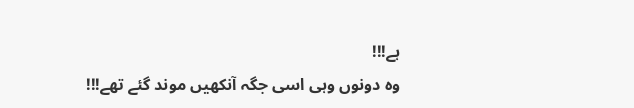ہے!!!
وہ دونوں وہی اسی جگہ آنکھیں موند گئے تھے!!!